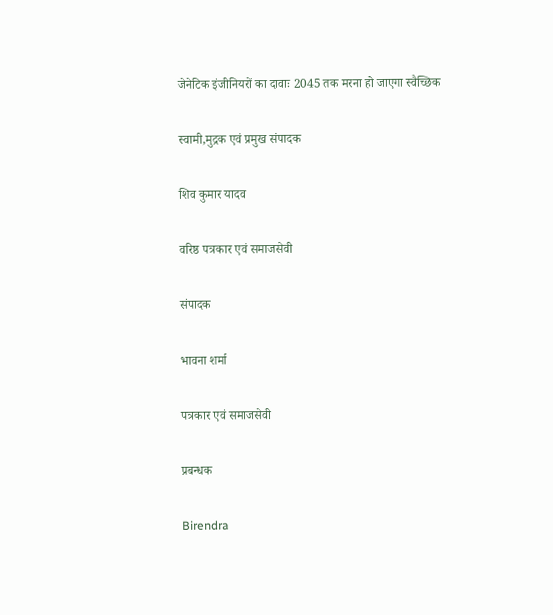जेनेटिक इंजीनियरों का दावाः 2045 तक मरना हो जाएगा स्वैच्छिक

स्वामी,मुद्रक एवं प्रमुख संपादक

शिव कुमार यादव

वरिष्ठ पत्रकार एवं समाजसेवी

संपादक

भावना शर्मा

पत्रकार एवं समाजसेवी

प्रबन्धक

Birendra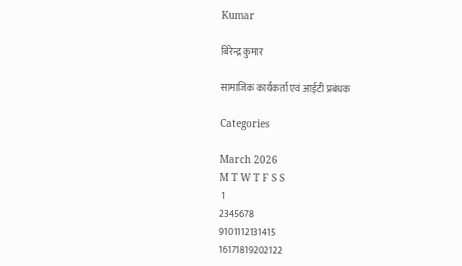Kumar

बिरेन्द्र कुमार

सामाजिक कार्यकर्ता एवं आईटी प्रबंधक

Categories

March 2026
M T W T F S S
 1
2345678
9101112131415
16171819202122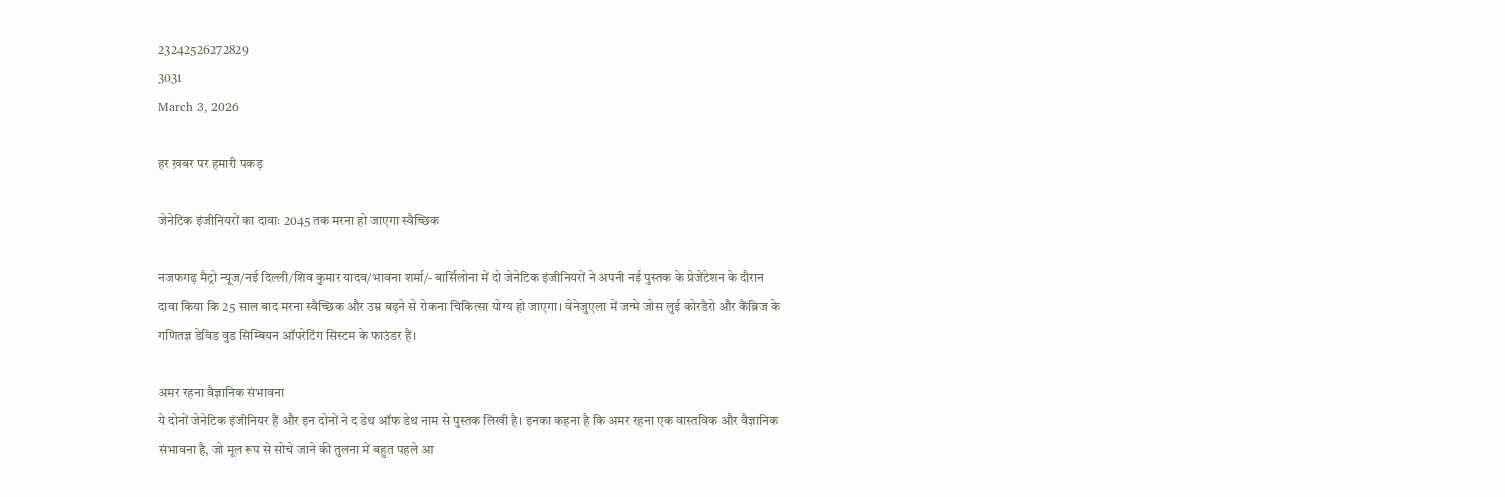23242526272829
3031
March 3, 2026

हर ख़बर पर हमारी पकड़

जेनेटिक इंजीनियरों का दावाः 2045 तक मरना हो जाएगा स्वैच्छिक

नजफगढ़ मैट्रो न्यूज/नई दिल्ली/शिव कुमार यादव/भावना शर्मा/- बार्सिलोना में दो जेनेटिक इंजीनियरों ने अपनी नई पुस्तक के प्रेजेंटेशन के दौरान दावा किया कि 25 साल बाद मरना स्वैच्छिक और उम्र बढ़ने से रोकना चिकित्सा योग्य हो जाएगा। वेनेजुएला में जन्मे जोस लुई कोरडैरो और कैंब्रिज के गणितज्ञ डेविड वुड सिम्बियन ऑपरेटिंग सिस्टम के फाउंडर हैं।

अमर रहना वैज्ञानिक संभावना
ये दोनों जेनेटिक इंजीनियर हैं और इन दोनों ने द डेथ ऑफ डेथ नाम से पुस्तक लिखी है। इनका कहना है कि अमर रहना एक वास्तविक और वैज्ञानिक संभावना है, जो मूल रूप से सोचे जाने की तुलना में बहुत पहले आ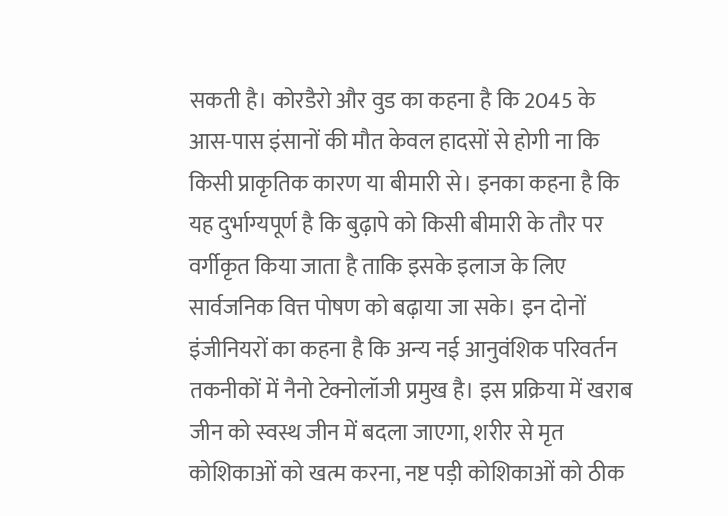सकती है। कोरडैरो और वुड का कहना है कि 2045 के आस-पास इंसानों की मौत केवल हादसों से होगी ना कि किसी प्राकृतिक कारण या बीमारी से। इनका कहना है कि यह दुर्भाग्यपूर्ण है कि बुढ़ापे को किसी बीमारी के तौर पर वर्गीकृत किया जाता है ताकि इसके इलाज के लिए सार्वजनिक वित्त पोषण को बढ़ाया जा सके। इन दोनों इंजीनियरों का कहना है कि अन्य नई आनुवंशिक परिवर्तन तकनीकों में नैनो टेक्नोलॉजी प्रमुख है। इस प्रक्रिया में खराब जीन को स्वस्थ जीन में बदला जाएगा, शरीर से मृत कोशिकाओं को खत्म करना, नष्ट पड़ी कोशिकाओं को ठीक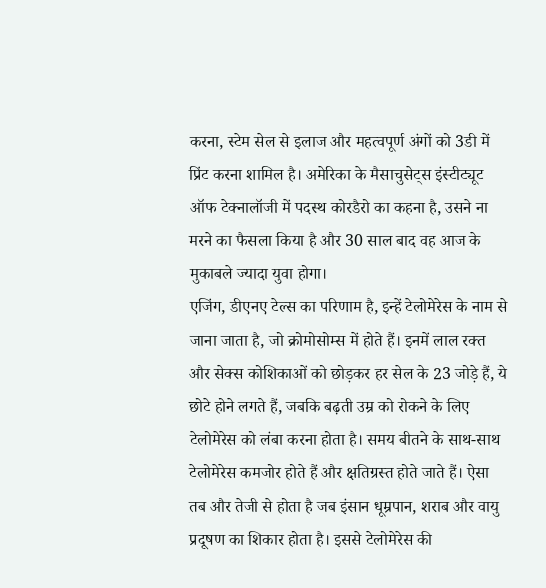करना, स्टेम सेल से इलाज और महत्वपूर्ण अंगों को 3डी में प्रिंट करना शामिल है। अमेरिका के मैसाचुसेट्स इंस्टीट्यूट ऑफ टेक्नालॉजी में पदस्थ कोरडैरो का कहना है, उसने ना मरने का फैसला किया है और 30 साल बाद वह आज के मुकाबले ज्यादा युवा होगा।
एजिंग, डीएनए टेल्स का परिणाम है, इन्हें टेलोमेरेस के नाम से जाना जाता है, जो क्रोमोसोम्स में होते हैं। इनमें लाल रक्त और सेक्स कोशिकाओं को छोड़कर हर सेल के 23 जोड़े हैं, ये छोटे होने लगते हैं, जबकि बढ़ती उम्र को रोकने के लिए टेलोमेरेस को लंबा करना होता है। समय बीतने के साथ-साथ टेलोमेरेस कमजोर होते हैं और क्षतिग्रस्त होते जाते हैं। ऐसा तब और तेजी से होता है जब इंसान धूम्रपान, शराब और वायु प्रदूषण का शिकार होता है। इससे टेलोमेरेस की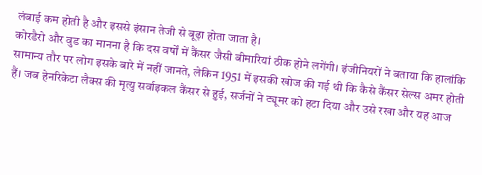लंबाई कम होती है और इससे इंसान तेजी से बूढ़ा होता जाता है।
कोरडैरो और वुड का मानना है कि दस वर्षों में कैंसर जैसी बीमारियां ठीक होने लगेंगी। इंजीनियरों ने बताया कि हालांकि सामान्य तौर पर लोग इसके बारे में नहीं जानते, लेकिन 1951 में इसकी खोज की गई थी कि कैसे कैंसर सेल्स अमर होती हैं। जब हेनरिकेटा लैक्स की मृत्यु सर्वाइकल कैंसर से हुई, सर्जनों ने ट्यूमर को हटा दिया और उसे रखा और यह आज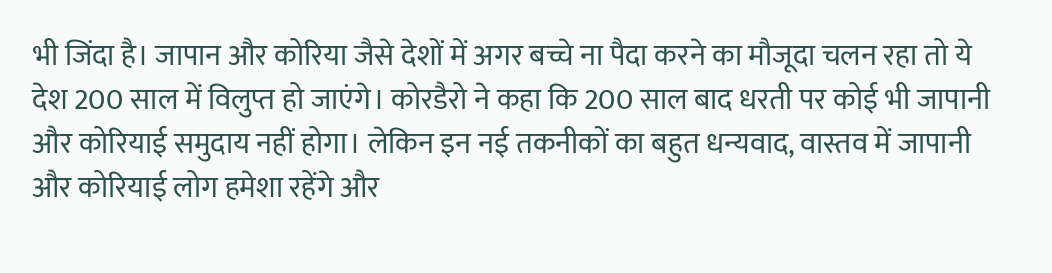भी जिंदा है। जापान और कोरिया जैसे देशों में अगर बच्चे ना पैदा करने का मौजूदा चलन रहा तो ये देश 200 साल में विलुप्त हो जाएंगे। कोरडैरो ने कहा कि 200 साल बाद धरती पर कोई भी जापानी और कोरियाई समुदाय नहीं होगा। लेकिन इन नई तकनीकों का बहुत धन्यवाद, वास्तव में जापानी और कोरियाई लोग हमेशा रहेंगे और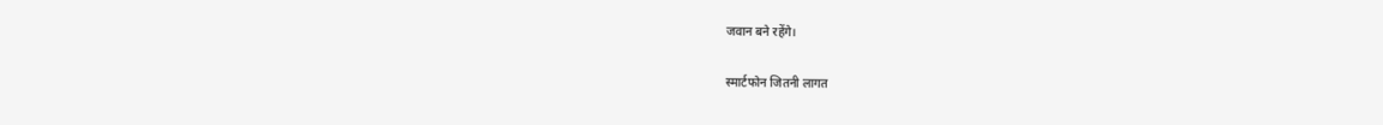जवान बने रहेंगे।

स्मार्टफोन जितनी लागत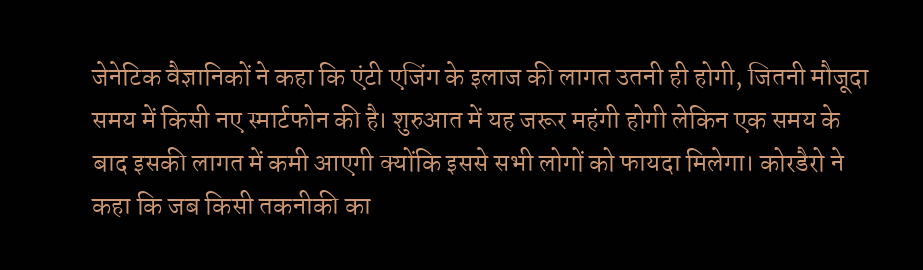जेनेटिक वैज्ञानिकों ने कहा कि एंटी एजिंग के इलाज की लागत उतनी ही होगी, जितनी मौजूदा समय में किसी नए स्मार्टफोन की है। शुरुआत में यह जरूर महंगी होगी लेकिन एक समय के बाद इसकी लागत में कमी आएगी क्योंकि इससे सभी लोगों को फायदा मिलेगा। कोरडैरो ने कहा कि जब किसी तकनीकी का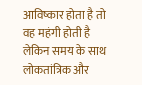आविष्कार होता है तो वह महंगी होती है लेकिन समय के साथ लोकतांत्रिक और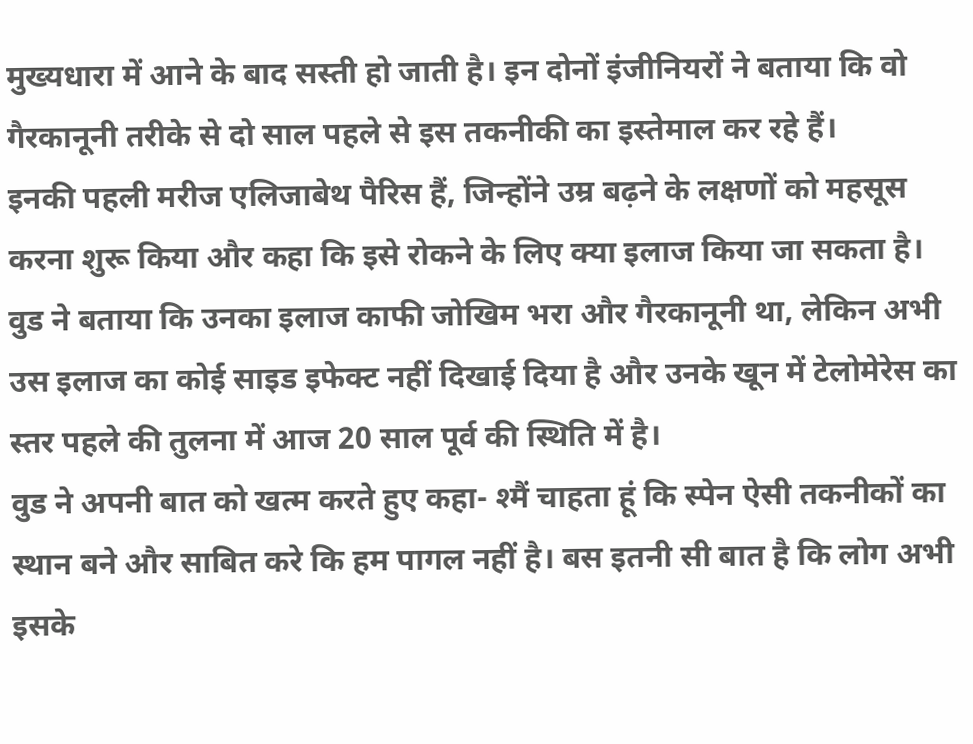मुख्यधारा में आने के बाद सस्ती हो जाती है। इन दोनों इंजीनियरों ने बताया कि वो गैरकानूनी तरीके से दो साल पहले से इस तकनीकी का इस्तेमाल कर रहे हैं।
इनकी पहली मरीज एलिजाबेथ पैरिस हैं, जिन्होंने उम्र बढ़ने के लक्षणों को महसूस करना शुरू किया और कहा कि इसे रोकने के लिए क्या इलाज किया जा सकता है। वुड ने बताया कि उनका इलाज काफी जोखिम भरा और गैरकानूनी था, लेकिन अभी उस इलाज का कोई साइड इफेक्ट नहीं दिखाई दिया है और उनके खून में टेलोमेरेस का स्तर पहले की तुलना में आज 20 साल पूर्व की स्थिति में है।
वुड ने अपनी बात को खत्म करते हुए कहा- श्मैं चाहता हूं कि स्पेन ऐसी तकनीकों का स्थान बने और साबित करे कि हम पागल नहीं है। बस इतनी सी बात है कि लोग अभी इसके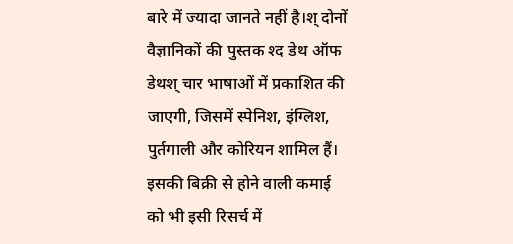बारे में ज्यादा जानते नहीं है।श् दोनों वैज्ञानिकों की पुस्तक श्द डेथ ऑफ डेथश् चार भाषाओं में प्रकाशित की जाएगी, जिसमें स्पेनिश, इंग्लिश, पुर्तगाली और कोरियन शामिल हैं। इसकी बिक्री से होने वाली कमाई को भी इसी रिसर्च में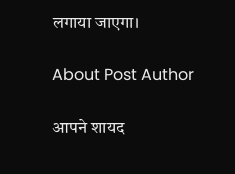लगाया जाएगा।

About Post Author

आपने शायद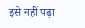इसे नहीं पढ़ा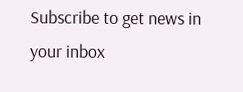Subscribe to get news in your inbox